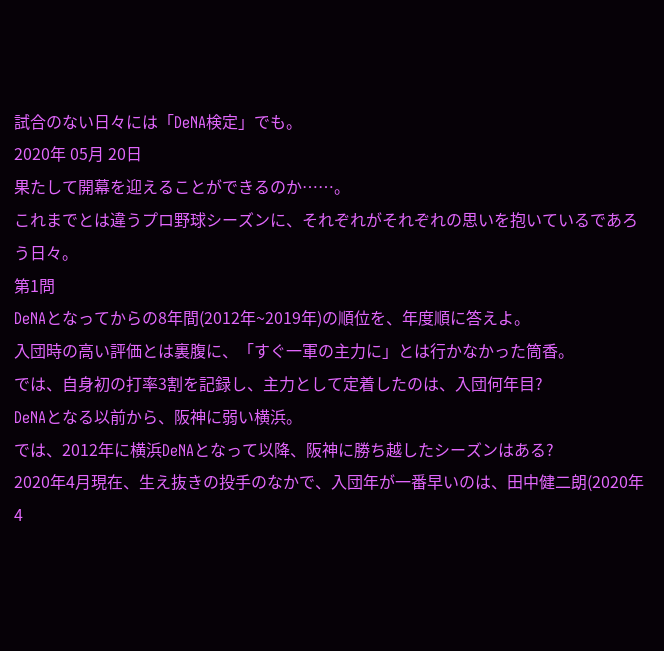試合のない日々には「DeNA検定」でも。
2020年 05月 20日
果たして開幕を迎えることができるのか……。
これまでとは違うプロ野球シーズンに、それぞれがそれぞれの思いを抱いているであろう日々。
第1問
DeNAとなってからの8年間(2012年~2019年)の順位を、年度順に答えよ。
入団時の高い評価とは裏腹に、「すぐ一軍の主力に」とは行かなかった筒香。
では、自身初の打率3割を記録し、主力として定着したのは、入団何年目?
DeNAとなる以前から、阪神に弱い横浜。
では、2012年に横浜DeNAとなって以降、阪神に勝ち越したシーズンはある?
2020年4月現在、生え抜きの投手のなかで、入団年が一番早いのは、田中健二朗(2020年4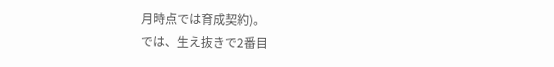月時点では育成契約)。
では、生え抜きで2番目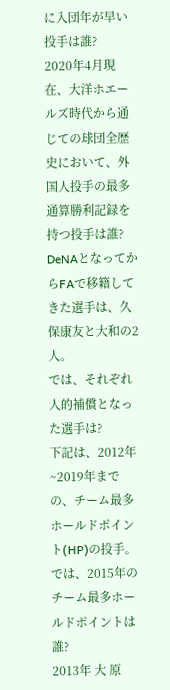に入団年が早い投手は誰?
2020年4月現在、大洋ホエールズ時代から通じての球団全歴史において、外国人投手の最多通算勝利記録を持つ投手は誰?
DeNAとなってからFAで移籍してきた選手は、久保康友と大和の2人。
では、それぞれ人的補償となった選手は?
下記は、2012年~2019年までの、チーム最多ホールドポイント(HP)の投手。
では、2015年のチーム最多ホールドポイントは誰?
2013年 大 原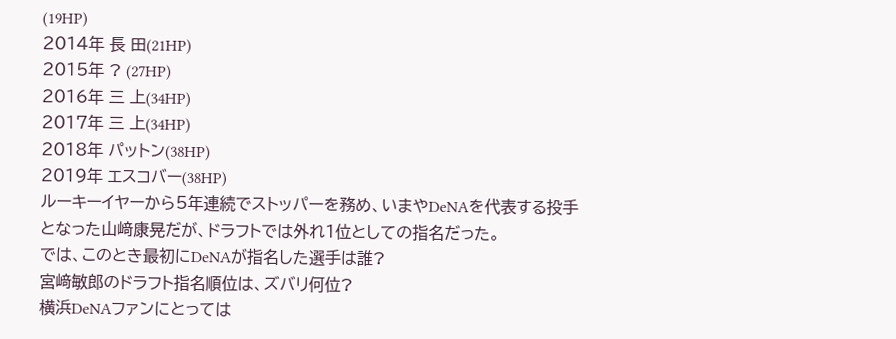(19HP)
2014年 長 田(21HP)
2015年 ? (27HP)
2016年 三 上(34HP)
2017年 三 上(34HP)
2018年 パットン(38HP)
2019年 エスコバー(38HP)
ルーキーイヤーから5年連続でストッパーを務め、いまやDeNAを代表する投手となった山﨑康晃だが、ドラフトでは外れ1位としての指名だった。
では、このとき最初にDeNAが指名した選手は誰?
宮﨑敏郎のドラフト指名順位は、ズバリ何位?
横浜DeNAファンにとっては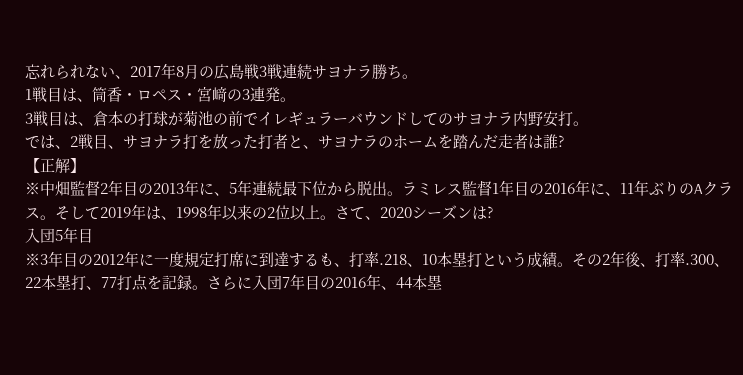忘れられない、2017年8月の広島戦3戦連続サヨナラ勝ち。
1戦目は、筒香・ロペス・宮﨑の3連発。
3戦目は、倉本の打球が菊池の前でイレギュラーバウンドしてのサヨナラ内野安打。
では、2戦目、サヨナラ打を放った打者と、サヨナラのホームを踏んだ走者は誰?
【正解】
※中畑監督2年目の2013年に、5年連続最下位から脱出。ラミレス監督1年目の2016年に、11年ぶりのAクラス。そして2019年は、1998年以来の2位以上。さて、2020シーズンは?
入団5年目
※3年目の2012年に一度規定打席に到達するも、打率.218、10本塁打という成績。その2年後、打率.300、22本塁打、77打点を記録。さらに入団7年目の2016年、44本塁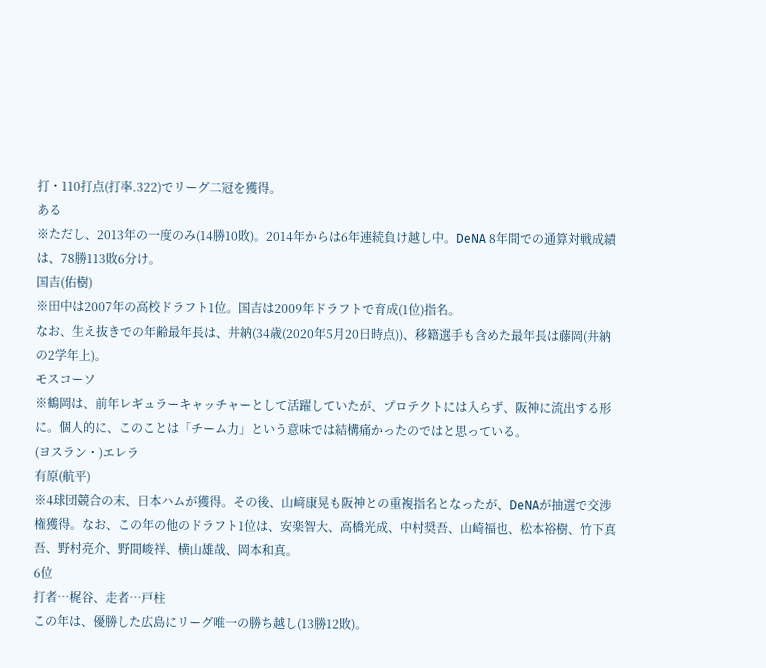打・110打点(打率.322)でリーグ二冠を獲得。
ある
※ただし、2013年の一度のみ(14勝10敗)。2014年からは6年連続負け越し中。DeNA 8年間での通算対戦成績は、78勝113敗6分け。
国吉(佑樹)
※田中は2007年の高校ドラフト1位。国吉は2009年ドラフトで育成(1位)指名。
なお、生え抜きでの年齢最年長は、井納(34歳(2020年5月20日時点))、移籍選手も含めた最年長は藤岡(井納の2学年上)。
モスコーソ
※鶴岡は、前年レギュラーキャッチャーとして活躍していたが、プロテクトには入らず、阪神に流出する形に。個人的に、このことは「チーム力」という意味では結構痛かったのではと思っている。
(ヨスラン・)エレラ
有原(航平)
※4球団競合の末、日本ハムが獲得。その後、山﨑康晃も阪神との重複指名となったが、DeNAが抽選で交渉権獲得。なお、この年の他のドラフト1位は、安楽智大、高橋光成、中村奨吾、山崎福也、松本裕樹、竹下真吾、野村亮介、野間峻祥、横山雄哉、岡本和真。
6位
打者…梶谷、走者…戸柱
この年は、優勝した広島にリーグ唯一の勝ち越し(13勝12敗)。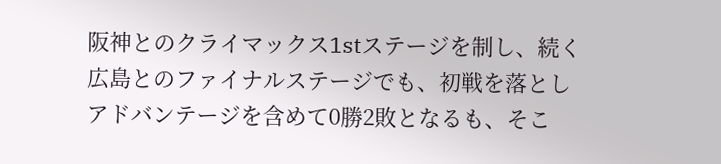阪神とのクライマックス1stステージを制し、続く広島とのファイナルステージでも、初戦を落としアドバンテージを含めて0勝2敗となるも、そこ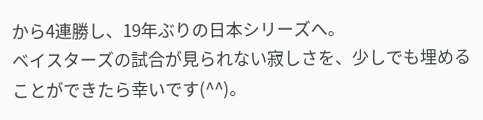から4連勝し、19年ぶりの日本シリーズへ。
ベイスターズの試合が見られない寂しさを、少しでも埋めることができたら幸いです(^^)。